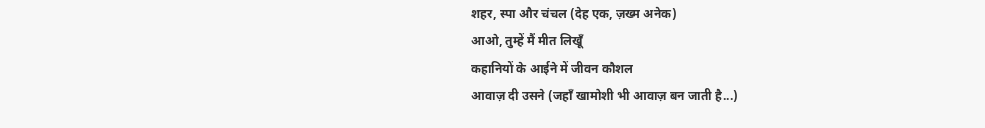शहर, स्पा और चंचल (देह एक, ज़ख्म अनेक)
आओ, तुम्हें मैं मीत लिखूँ
कहानियों के आईने में जीवन कौशल
आवाज़ दी उसने (जहाँ खामोशी भी आवाज़ बन जाती है...)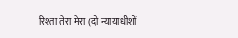रिश्ता तेरा मेरा (दो न्यायाधीशों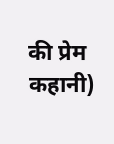की प्रेम कहानी)